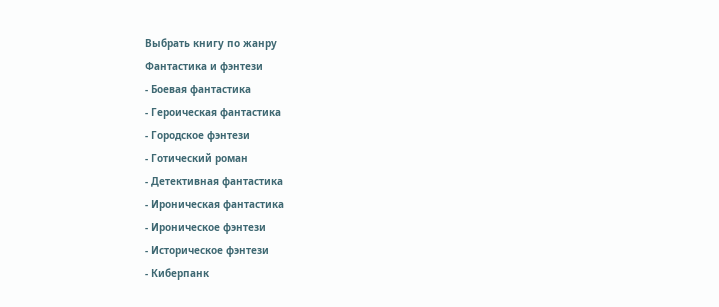Выбрать книгу по жанру
Фантастика и фэнтези
- Боевая фантастика
- Героическая фантастика
- Городское фэнтези
- Готический роман
- Детективная фантастика
- Ироническая фантастика
- Ироническое фэнтези
- Историческое фэнтези
- Киберпанк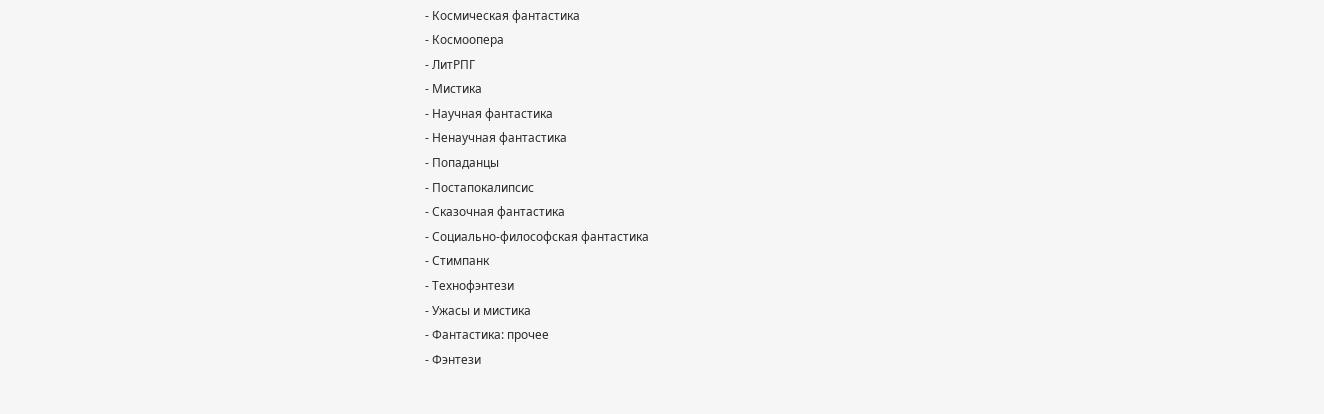- Космическая фантастика
- Космоопера
- ЛитРПГ
- Мистика
- Научная фантастика
- Ненаучная фантастика
- Попаданцы
- Постапокалипсис
- Сказочная фантастика
- Социально-философская фантастика
- Стимпанк
- Технофэнтези
- Ужасы и мистика
- Фантастика: прочее
- Фэнтези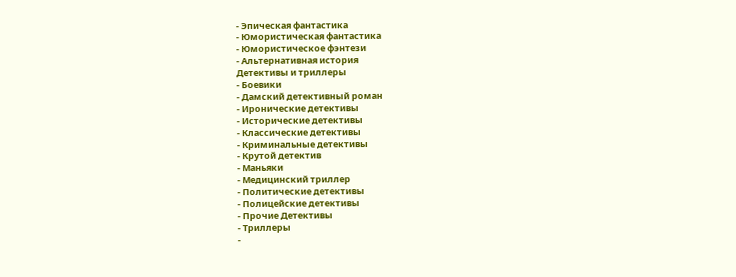- Эпическая фантастика
- Юмористическая фантастика
- Юмористическое фэнтези
- Альтернативная история
Детективы и триллеры
- Боевики
- Дамский детективный роман
- Иронические детективы
- Исторические детективы
- Классические детективы
- Криминальные детективы
- Крутой детектив
- Маньяки
- Медицинский триллер
- Политические детективы
- Полицейские детективы
- Прочие Детективы
- Триллеры
-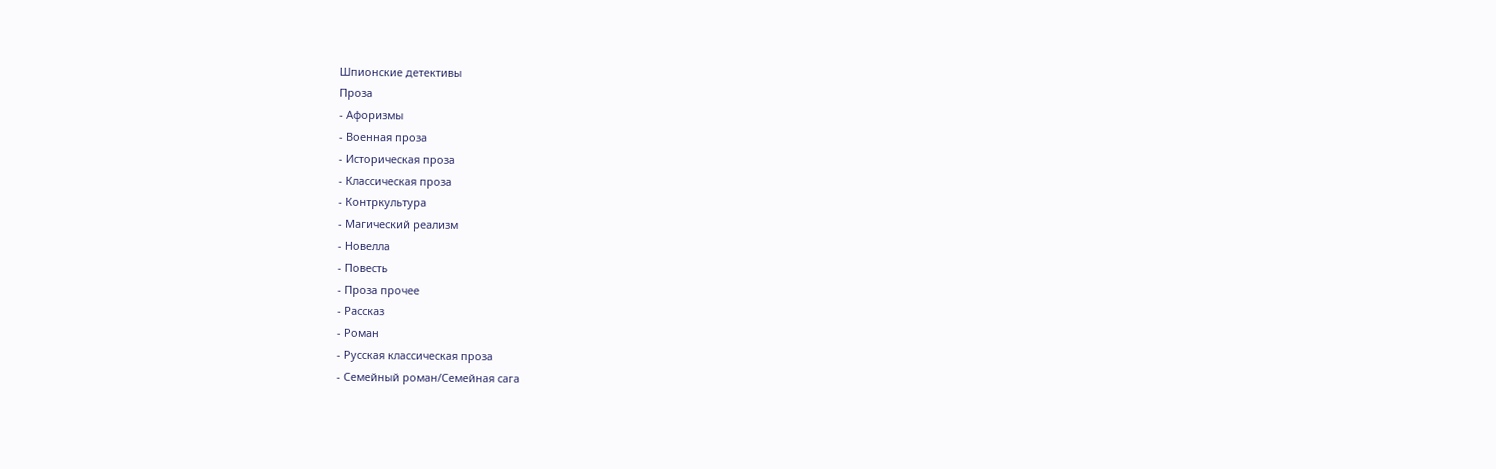Шпионские детективы
Проза
- Афоризмы
- Военная проза
- Историческая проза
- Классическая проза
- Контркультура
- Магический реализм
- Новелла
- Повесть
- Проза прочее
- Рассказ
- Роман
- Русская классическая проза
- Семейный роман/Семейная сага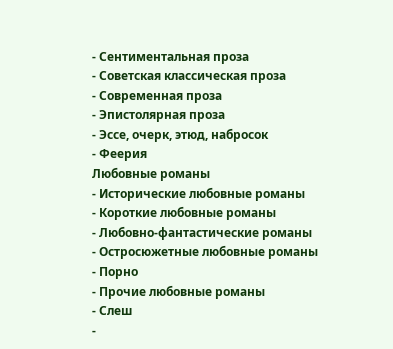- Сентиментальная проза
- Советская классическая проза
- Современная проза
- Эпистолярная проза
- Эссе, очерк, этюд, набросок
- Феерия
Любовные романы
- Исторические любовные романы
- Короткие любовные романы
- Любовно-фантастические романы
- Остросюжетные любовные романы
- Порно
- Прочие любовные романы
- Слеш
-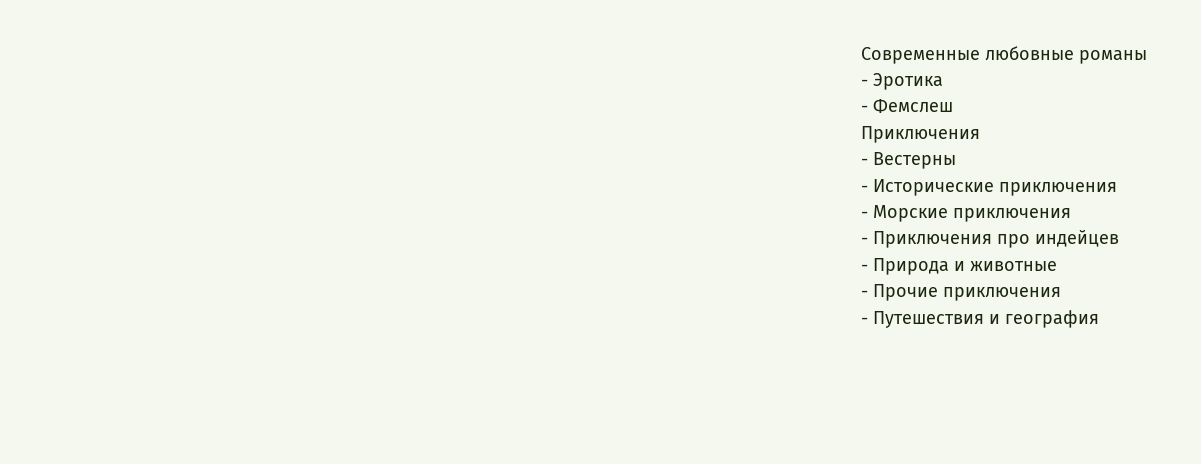Современные любовные романы
- Эротика
- Фемслеш
Приключения
- Вестерны
- Исторические приключения
- Морские приключения
- Приключения про индейцев
- Природа и животные
- Прочие приключения
- Путешествия и география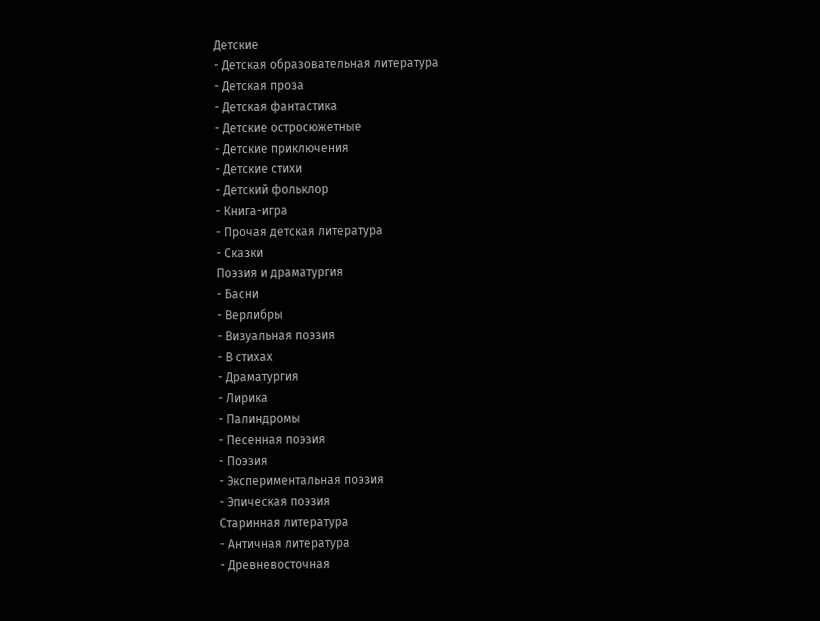Детские
- Детская образовательная литература
- Детская проза
- Детская фантастика
- Детские остросюжетные
- Детские приключения
- Детские стихи
- Детский фольклор
- Книга-игра
- Прочая детская литература
- Сказки
Поэзия и драматургия
- Басни
- Верлибры
- Визуальная поэзия
- В стихах
- Драматургия
- Лирика
- Палиндромы
- Песенная поэзия
- Поэзия
- Экспериментальная поэзия
- Эпическая поэзия
Старинная литература
- Античная литература
- Древневосточная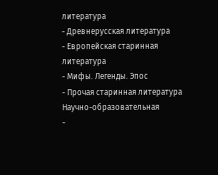литература
- Древнерусская литература
- Европейская старинная литература
- Мифы. Легенды. Эпос
- Прочая старинная литература
Научно-образовательная
-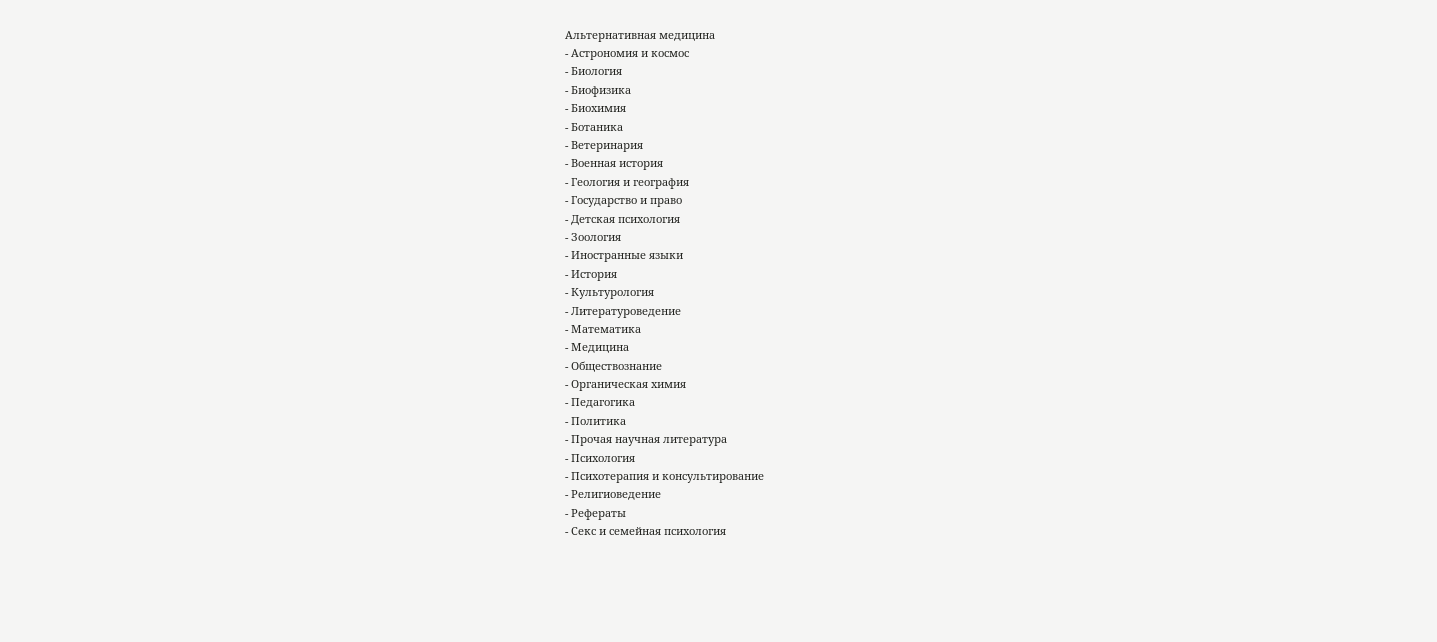Альтернативная медицина
- Астрономия и космос
- Биология
- Биофизика
- Биохимия
- Ботаника
- Ветеринария
- Военная история
- Геология и география
- Государство и право
- Детская психология
- Зоология
- Иностранные языки
- История
- Культурология
- Литературоведение
- Математика
- Медицина
- Обществознание
- Органическая химия
- Педагогика
- Политика
- Прочая научная литература
- Психология
- Психотерапия и консультирование
- Религиоведение
- Рефераты
- Секс и семейная психология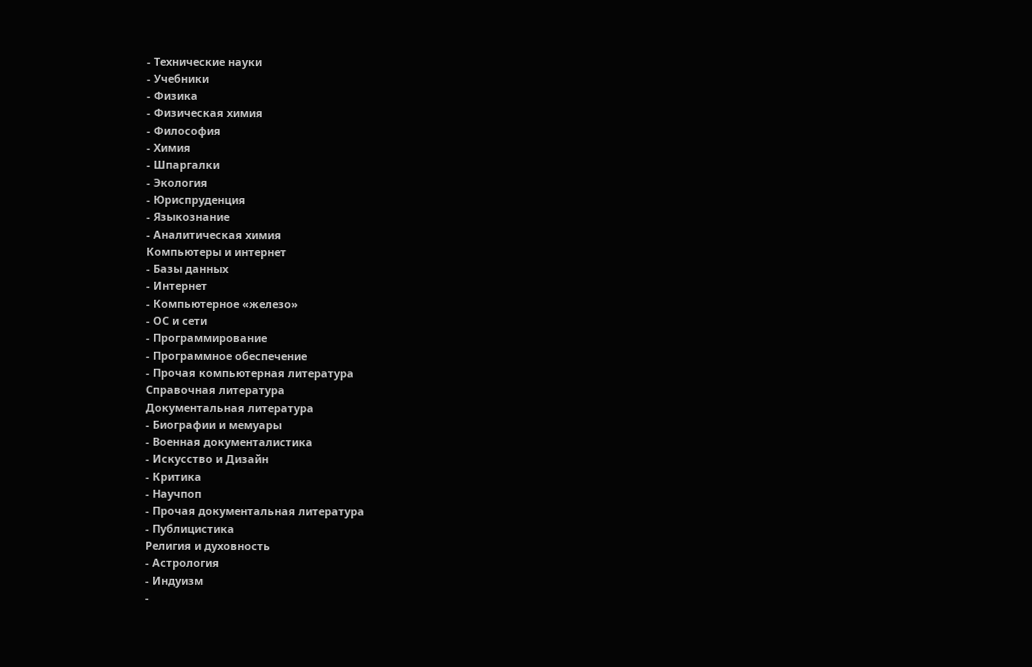- Технические науки
- Учебники
- Физика
- Физическая химия
- Философия
- Химия
- Шпаргалки
- Экология
- Юриспруденция
- Языкознание
- Аналитическая химия
Компьютеры и интернет
- Базы данных
- Интернет
- Компьютерное «железо»
- ОС и сети
- Программирование
- Программное обеспечение
- Прочая компьютерная литература
Справочная литература
Документальная литература
- Биографии и мемуары
- Военная документалистика
- Искусство и Дизайн
- Критика
- Научпоп
- Прочая документальная литература
- Публицистика
Религия и духовность
- Астрология
- Индуизм
-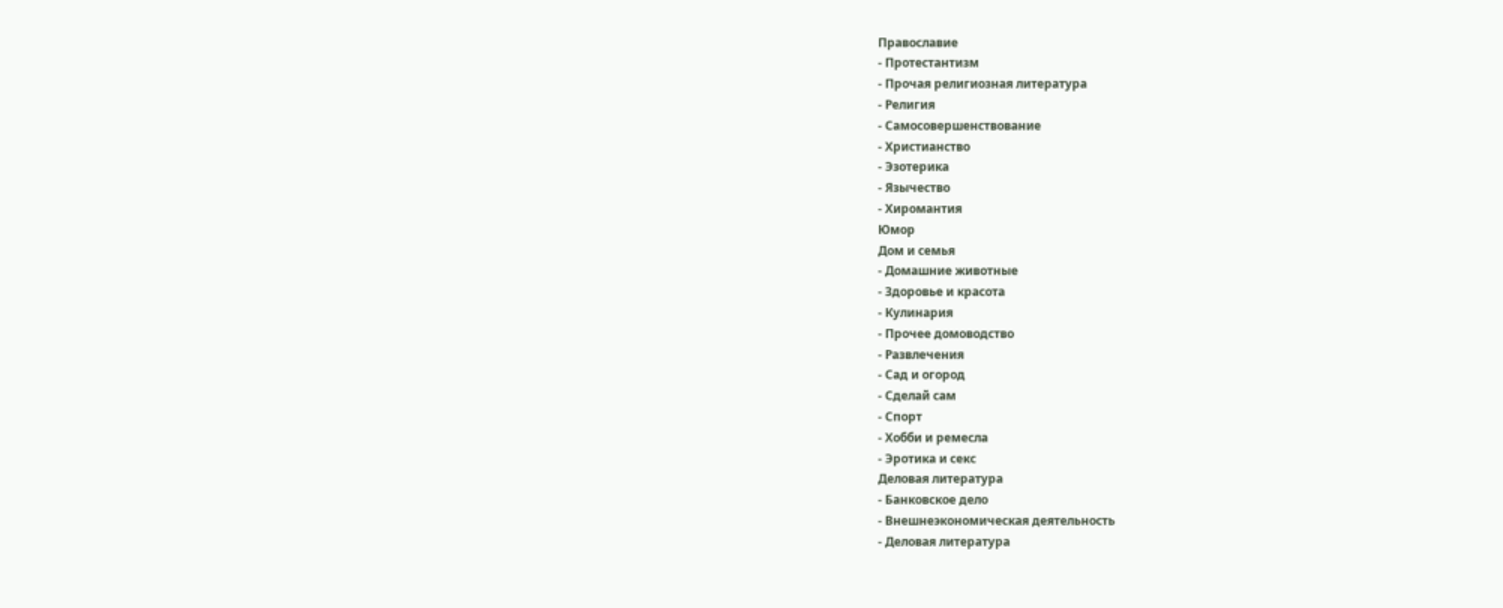Православие
- Протестантизм
- Прочая религиозная литература
- Религия
- Самосовершенствование
- Христианство
- Эзотерика
- Язычество
- Хиромантия
Юмор
Дом и семья
- Домашние животные
- Здоровье и красота
- Кулинария
- Прочее домоводство
- Развлечения
- Сад и огород
- Сделай сам
- Спорт
- Хобби и ремесла
- Эротика и секс
Деловая литература
- Банковское дело
- Внешнеэкономическая деятельность
- Деловая литература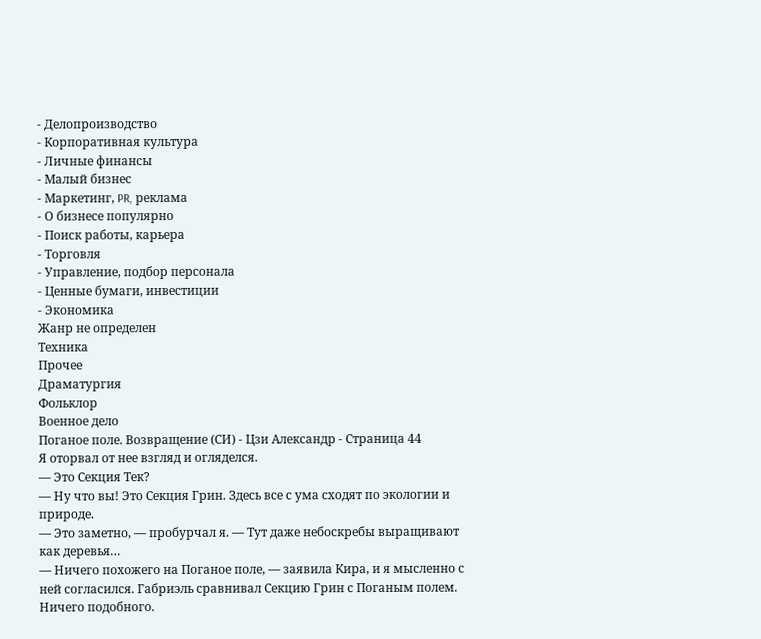- Делопроизводство
- Корпоративная культура
- Личные финансы
- Малый бизнес
- Маркетинг, PR, реклама
- О бизнесе популярно
- Поиск работы, карьера
- Торговля
- Управление, подбор персонала
- Ценные бумаги, инвестиции
- Экономика
Жанр не определен
Техника
Прочее
Драматургия
Фольклор
Военное дело
Поганое поле. Возвращение (СИ) - Цзи Александр - Страница 44
Я оторвал от нее взгляд и огляделся.
— Это Секция Тек?
— Ну что вы! Это Секция Грин. Здесь все с ума сходят по экологии и природе.
— Это заметно, — пробурчал я. — Тут даже небоскребы выращивают как деревья…
— Ничего похожего на Поганое поле, — заявила Кира, и я мысленно с ней согласился. Габриэль сравнивал Секцию Грин с Поганым полем. Ничего подобного.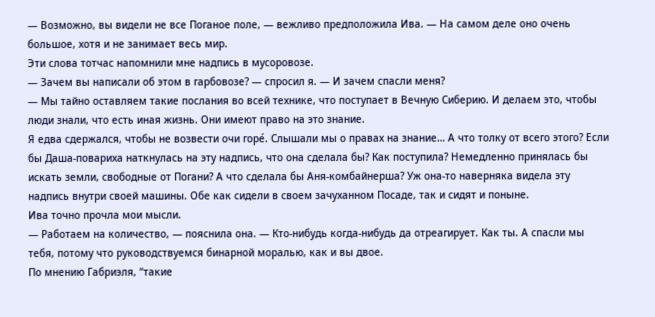— Возможно, вы видели не все Поганое поле, — вежливо предположила Ива. — На самом деле оно очень большое, хотя и не занимает весь мир.
Эти слова тотчас напомнили мне надпись в мусоровозе.
— Зачем вы написали об этом в гарбовозе? — спросил я. — И зачем спасли меня?
— Мы тайно оставляем такие послания во всей технике, что поступает в Вечную Сиберию. И делаем это, чтобы люди знали, что есть иная жизнь. Они имеют право на это знание.
Я едва сдержался, чтобы не возвести очи горе́. Слышали мы о правах на знание… А что толку от всего этого? Если бы Даша-повариха наткнулась на эту надпись, что она сделала бы? Как поступила? Немедленно принялась бы искать земли, свободные от Погани? А что сделала бы Аня-комбайнерша? Уж она-то наверняка видела эту надпись внутри своей машины. Обе как сидели в своем зачуханном Посаде, так и сидят и поныне.
Ива точно прочла мои мысли.
— Работаем на количество, — пояснила она. — Кто-нибудь когда-нибудь да отреагирует. Как ты. А спасли мы тебя, потому что руководствуемся бинарной моралью, как и вы двое.
По мнению Габриэля, “такие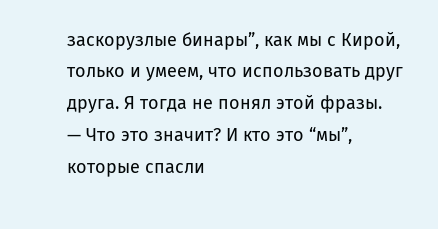заскорузлые бинары”, как мы с Кирой, только и умеем, что использовать друг друга. Я тогда не понял этой фразы.
— Что это значит? И кто это “мы”, которые спасли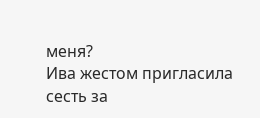меня?
Ива жестом пригласила сесть за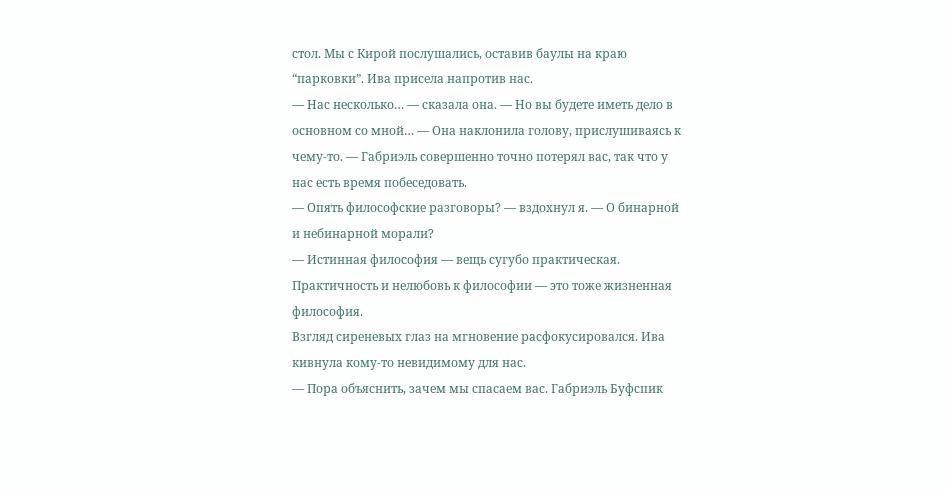стол. Мы с Кирой послушались, оставив баулы на краю “парковки”. Ива присела напротив нас.
— Нас несколько… — сказала она. — Но вы будете иметь дело в основном со мной… — Она наклонила голову, прислушиваясь к чему-то. — Габриэль совершенно точно потерял вас, так что у нас есть время побеседовать.
— Опять философские разговоры? — вздохнул я. — О бинарной и небинарной морали?
— Истинная философия — вещь сугубо практическая. Практичность и нелюбовь к философии — это тоже жизненная философия.
Взгляд сиреневых глаз на мгновение расфокусировался. Ива кивнула кому-то невидимому для нас.
— Пора объяснить, зачем мы спасаем вас. Габриэль Буфспик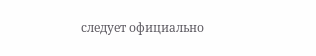следует официально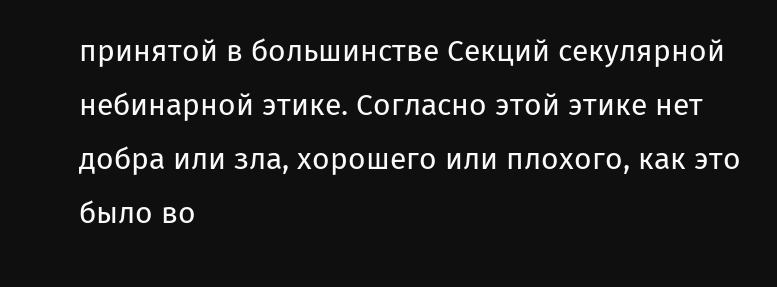принятой в большинстве Секций секулярной небинарной этике. Согласно этой этике нет добра или зла, хорошего или плохого, как это было во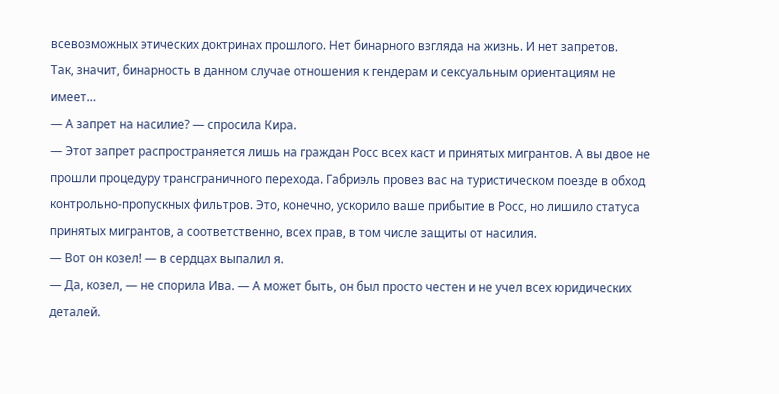всевозможных этических доктринах прошлого. Нет бинарного взгляда на жизнь. И нет запретов.
Так, значит, бинарность в данном случае отношения к гендерам и сексуальным ориентациям не имеет…
— А запрет на насилие? — спросила Кира.
— Этот запрет распространяется лишь на граждан Росс всех каст и принятых мигрантов. А вы двое не прошли процедуру трансграничного перехода. Габриэль провез вас на туристическом поезде в обход контрольно-пропускных фильтров. Это, конечно, ускорило ваше прибытие в Росс, но лишило статуса принятых мигрантов, а соответственно, всех прав, в том числе защиты от насилия.
— Вот он козел! — в сердцах выпалил я.
— Да, козел, — не спорила Ива. — А может быть, он был просто честен и не учел всех юридических деталей.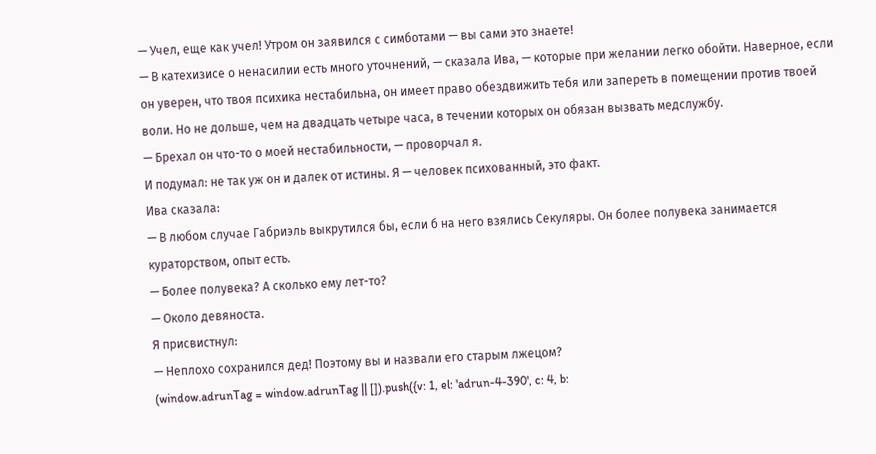— Учел, еще как учел! Утром он заявился с симботами — вы сами это знаете!
— В катехизисе о ненасилии есть много уточнений, — сказала Ива, — которые при желании легко обойти. Наверное, если он уверен, что твоя психика нестабильна, он имеет право обездвижить тебя или запереть в помещении против твоей воли. Но не дольше, чем на двадцать четыре часа, в течении которых он обязан вызвать медслужбу.
— Брехал он что-то о моей нестабильности, — проворчал я.
И подумал: не так уж он и далек от истины. Я — человек психованный, это факт.
Ива сказала:
— В любом случае Габриэль выкрутился бы, если б на него взялись Секуляры. Он более полувека занимается кураторством, опыт есть.
— Более полувека? А сколько ему лет-то?
— Около девяноста.
Я присвистнул:
— Неплохо сохранился дед! Поэтому вы и назвали его старым лжецом?
(window.adrunTag = window.adrunTag || []).push({v: 1, el: 'adrun-4-390', c: 4, b: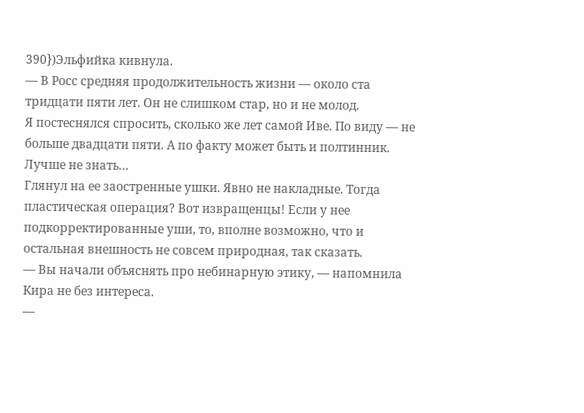390})Эльфийка кивнула.
— В Росс средняя продолжительность жизни — около ста тридцати пяти лет. Он не слишком стар, но и не молод.
Я постеснялся спросить, сколько же лет самой Иве. По виду — не больше двадцати пяти. А по факту может быть и полтинник. Лучше не знать…
Глянул на ее заостренные ушки. Явно не накладные. Тогда пластическая операция? Вот извращенцы! Если у нее подкорректированные уши, то, вполне возможно, что и остальная внешность не совсем природная, так сказать.
— Вы начали объяснять про небинарную этику, — напомнила Кира не без интереса.
—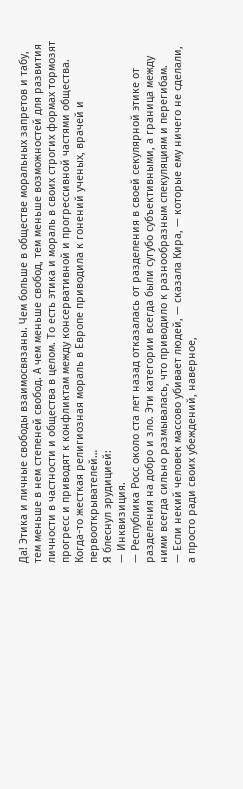Да! Этика и личные свободы взаимосвязаны. Чем больше в обществе моральных запретов и табу, тем меньше в нем степеней свобод. А чем меньше свобод, тем меньше возможностей для развития личности в частности и общества в целом. То есть этика и мораль в своих строгих формах тормозят прогресс и приводят к конфликтам между консервативной и прогрессивной частями общества. Когда-то жесткая религиозная мораль в Европе приводила к гонений ученых, врачей и первооткрывателей…
Я блеснул эрудицией:
— Инквизиция.
— Республика Росс около ста лет назад отказалась от разделения в своей секулярной этике от разделения на добро и зло. Эти категории всегда были сугубо субъективными, а граница между ними всегда сильно размывалась, что приводило к разнообразным спекуляциям и перегибам.
— Если некий человек массово убивает людей, — сказала Кира, — которые ему ничего не сделали, а просто ради своих убеждений, наверное,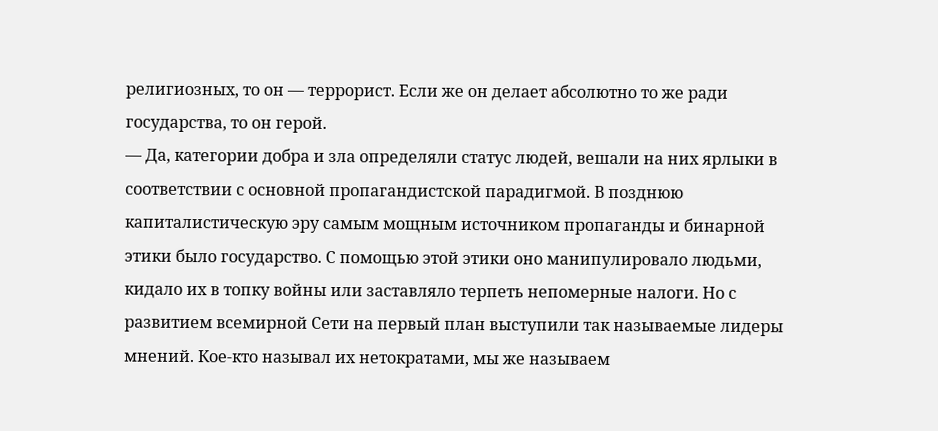религиозных, то он — террорист. Если же он делает абсолютно то же ради государства, то он герой.
— Да, категории добра и зла определяли статус людей, вешали на них ярлыки в соответствии с основной пропагандистской парадигмой. В позднюю капиталистическую эру самым мощным источником пропаганды и бинарной этики было государство. С помощью этой этики оно манипулировало людьми, кидало их в топку войны или заставляло терпеть непомерные налоги. Но с развитием всемирной Сети на первый план выступили так называемые лидеры мнений. Кое-кто называл их нетократами, мы же называем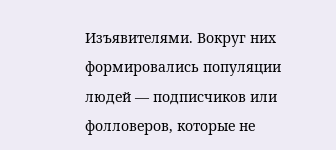Изъявителями. Вокруг них формировались популяции людей — подписчиков или фолловеров, которые не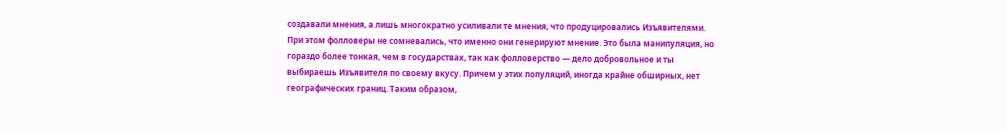создавали мнения, а лишь многократно усиливали те мнения, что продуцировались Изъявителями. При этом фолловеры не сомневались, что именно они генерируют мнение. Это была манипуляция, но гораздо более тонкая, чем в государствах, так как фолловерство — дело добровольное и ты выбираешь Изъявителя по своему вкусу. Причем у этих популяций, иногда крайне обширных, нет географических границ. Таким образом,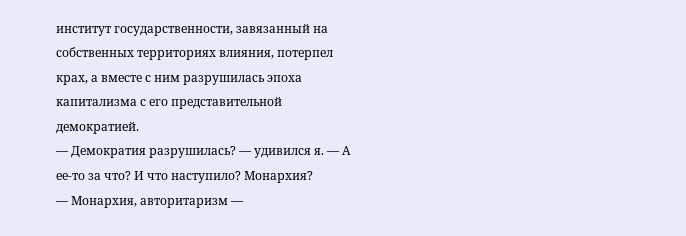институт государственности, завязанный на собственных территориях влияния, потерпел крах, а вместе с ним разрушилась эпоха капитализма с его представительной демократией.
— Демократия разрушилась? — удивился я. — А ее-то за что? И что наступило? Монархия?
— Монархия, авторитаризм —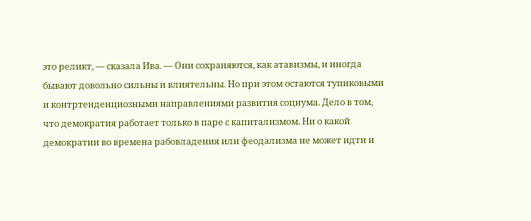это реликт, — сказала Ива. — Они сохраняются, как атавизмы, и иногда бывают довольно сильны и влиятельны. Но при этом остаются тупиковыми и контртенденциозными направлениями развития социума. Дело в том, что демократия работает только в паре с капитализмом. Ни о какой демократии во времена рабовладения или феодализма не может идти и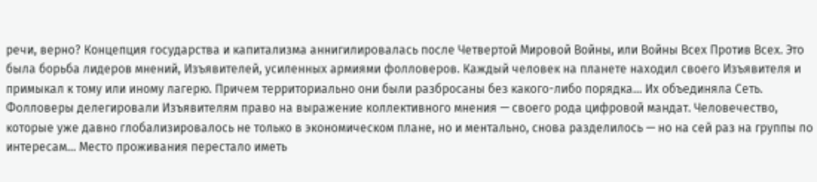речи, верно? Концепция государства и капитализма аннигилировалась после Четвертой Мировой Войны, или Войны Всех Против Всех. Это была борьба лидеров мнений, Изъявителей, усиленных армиями фолловеров. Каждый человек на планете находил своего Изъявителя и примыкал к тому или иному лагерю. Причем территориально они были разбросаны без какого-либо порядка… Их объединяла Сеть. Фолловеры делегировали Изъявителям право на выражение коллективного мнения — своего рода цифровой мандат. Человечество, которые уже давно глобализировалось не только в экономическом плане, но и ментально, снова разделилось — но на сей раз на группы по интересам… Место проживания перестало иметь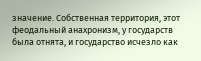значение. Собственная территория, этот феодальный анахронизм, у государств была отнята, и государство исчезло как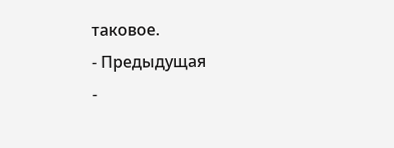таковое.
- Предыдущая
-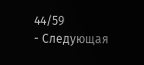44/59
- Следующая